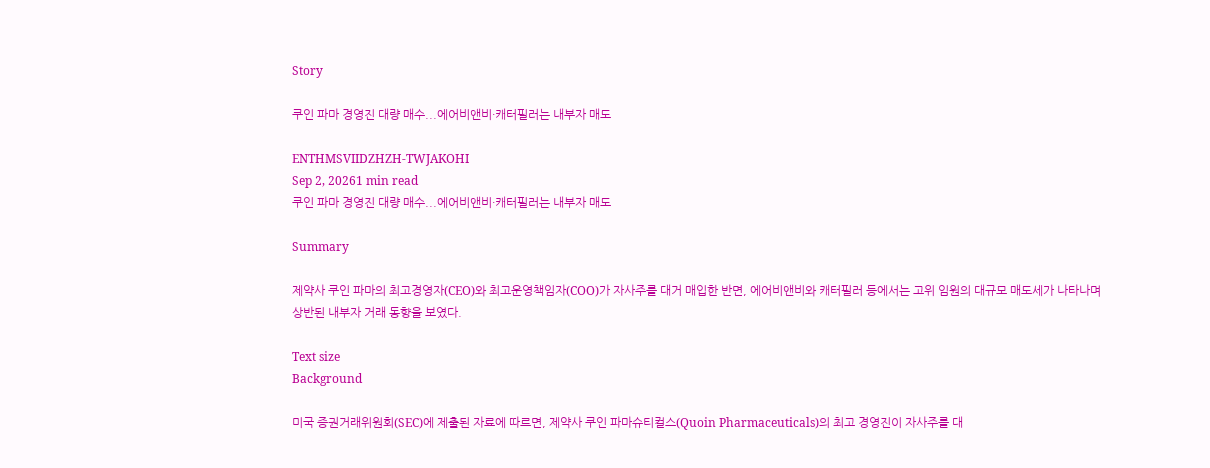Story

쿠인 파마 경영진 대량 매수...에어비앤비·캐터필러는 내부자 매도

ENTHMSVIIDZHZH-TWJAKOHI
Sep 2, 20261 min read
쿠인 파마 경영진 대량 매수...에어비앤비·캐터필러는 내부자 매도

Summary

제약사 쿠인 파마의 최고경영자(CEO)와 최고운영책임자(COO)가 자사주를 대거 매입한 반면, 에어비앤비와 캐터필러 등에서는 고위 임원의 대규모 매도세가 나타나며 상반된 내부자 거래 동향을 보였다.

Text size
Background

미국 증권거래위원회(SEC)에 제출된 자료에 따르면, 제약사 쿠인 파마슈티컬스(Quoin Pharmaceuticals)의 최고 경영진이 자사주를 대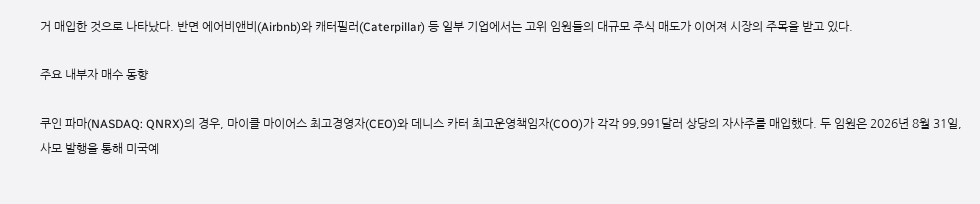거 매입한 것으로 나타났다. 반면 에어비앤비(Airbnb)와 캐터필러(Caterpillar) 등 일부 기업에서는 고위 임원들의 대규모 주식 매도가 이어져 시장의 주목을 받고 있다.

주요 내부자 매수 동향

쿠인 파마(NASDAQ: QNRX)의 경우, 마이클 마이어스 최고경영자(CEO)와 데니스 카터 최고운영책임자(COO)가 각각 99,991달러 상당의 자사주를 매입했다. 두 임원은 2026년 8월 31일, 사모 발행을 통해 미국예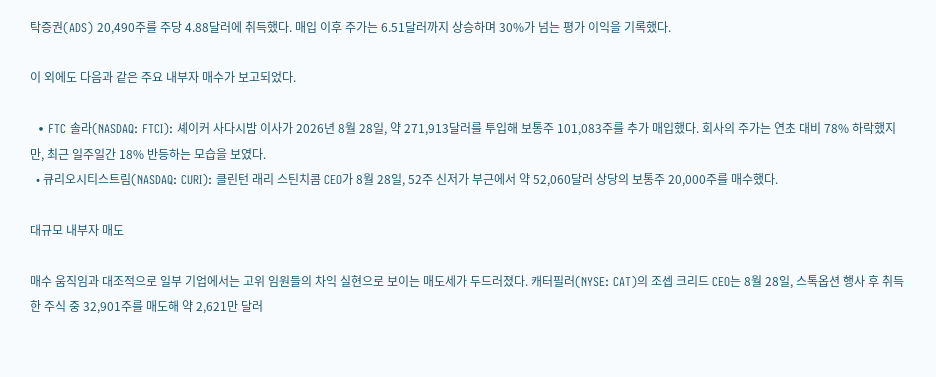탁증권(ADS) 20,490주를 주당 4.88달러에 취득했다. 매입 이후 주가는 6.51달러까지 상승하며 30%가 넘는 평가 이익을 기록했다.

이 외에도 다음과 같은 주요 내부자 매수가 보고되었다.

  • FTC 솔라(NASDAQ: FTCI): 셰이커 사다시밤 이사가 2026년 8월 28일, 약 271,913달러를 투입해 보통주 101,083주를 추가 매입했다. 회사의 주가는 연초 대비 78% 하락했지만, 최근 일주일간 18% 반등하는 모습을 보였다.
  • 큐리오시티스트림(NASDAQ: CURI): 클린턴 래리 스틴치콤 CEO가 8월 28일, 52주 신저가 부근에서 약 52,060달러 상당의 보통주 20,000주를 매수했다.

대규모 내부자 매도

매수 움직임과 대조적으로 일부 기업에서는 고위 임원들의 차익 실현으로 보이는 매도세가 두드러졌다. 캐터필러(NYSE: CAT)의 조셉 크리드 CEO는 8월 28일, 스톡옵션 행사 후 취득한 주식 중 32,901주를 매도해 약 2,621만 달러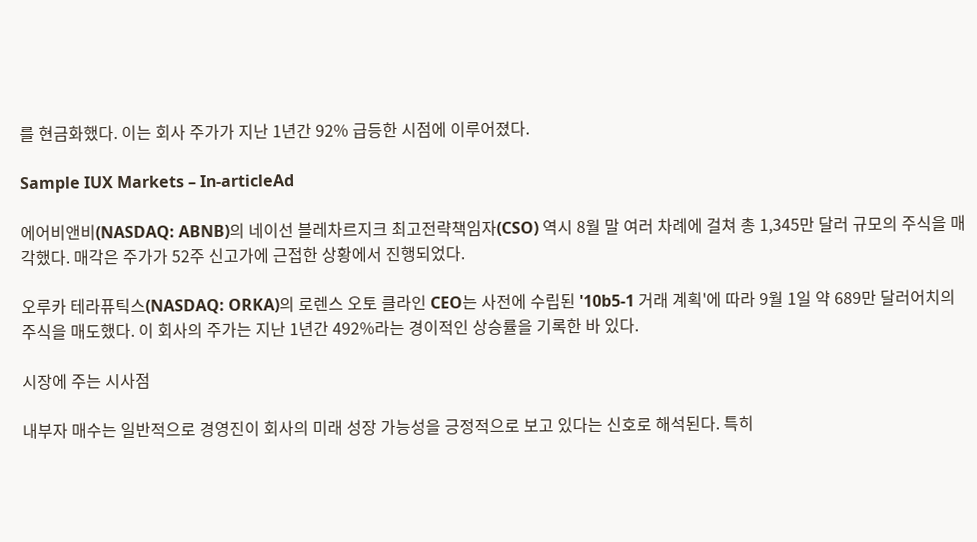를 현금화했다. 이는 회사 주가가 지난 1년간 92% 급등한 시점에 이루어졌다.

Sample IUX Markets – In-articleAd

에어비앤비(NASDAQ: ABNB)의 네이선 블레차르지크 최고전략책임자(CSO) 역시 8월 말 여러 차례에 걸쳐 총 1,345만 달러 규모의 주식을 매각했다. 매각은 주가가 52주 신고가에 근접한 상황에서 진행되었다.

오루카 테라퓨틱스(NASDAQ: ORKA)의 로렌스 오토 클라인 CEO는 사전에 수립된 '10b5-1 거래 계획'에 따라 9월 1일 약 689만 달러어치의 주식을 매도했다. 이 회사의 주가는 지난 1년간 492%라는 경이적인 상승률을 기록한 바 있다.

시장에 주는 시사점

내부자 매수는 일반적으로 경영진이 회사의 미래 성장 가능성을 긍정적으로 보고 있다는 신호로 해석된다. 특히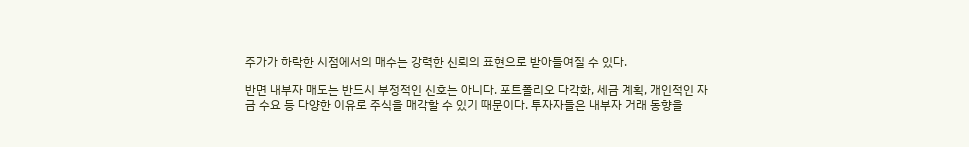주가가 하락한 시점에서의 매수는 강력한 신뢰의 표현으로 받아들여질 수 있다.

반면 내부자 매도는 반드시 부정적인 신호는 아니다. 포트폴리오 다각화, 세금 계획, 개인적인 자금 수요 등 다양한 이유로 주식을 매각할 수 있기 때문이다. 투자자들은 내부자 거래 동향을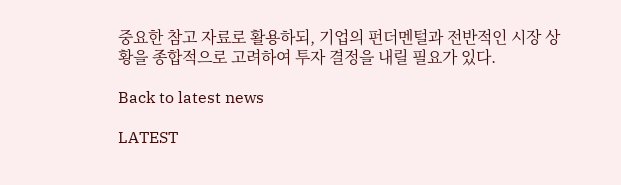중요한 참고 자료로 활용하되, 기업의 펀더멘털과 전반적인 시장 상황을 종합적으로 고려하여 투자 결정을 내릴 필요가 있다.

Back to latest news

LATEST